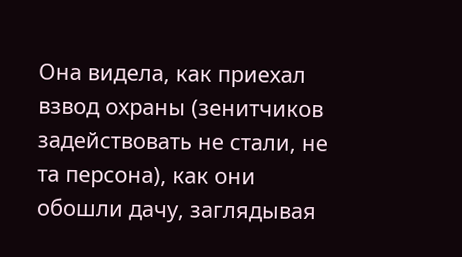Она видела, как приехал взвод охраны (зенитчиков задействовать не стали, не та персона), как они обошли дачу, заглядывая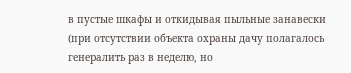в пустые шкафы и откидывая пыльные занавески (при отсутствии объекта охраны дачу полагалось генералить раз в неделю, но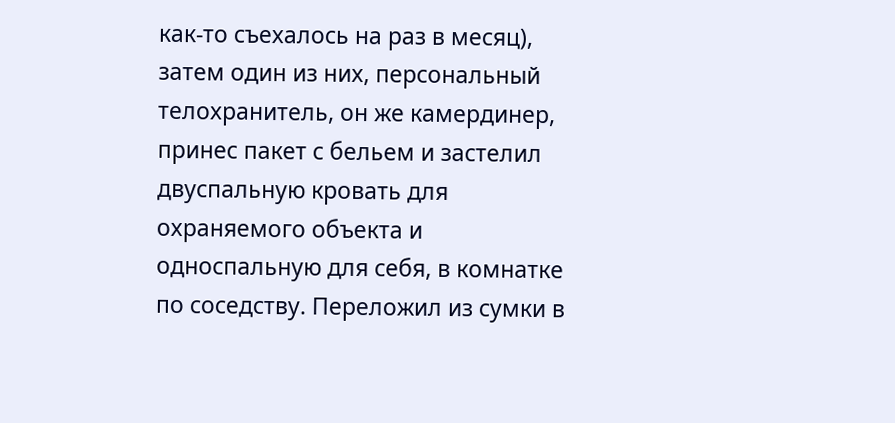как-то съехалось на раз в месяц), затем один из них, персональный телохранитель, он же камердинер, принес пакет с бельем и застелил двуспальную кровать для охраняемого объекта и односпальную для себя, в комнатке по соседству. Переложил из сумки в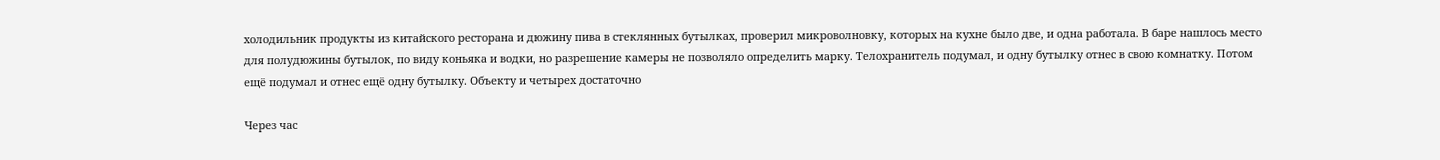холодильник продукты из китайского ресторана и дюжину пива в стеклянных бутылках, проверил микроволновку, которых на кухне было две, и одна работала. В баре нашлось место для полудюжины бутылок, по виду коньяка и водки, но разрешение камеры не позволяло определить марку. Телохранитель подумал, и одну бутылку отнес в свою комнатку. Потом ещё подумал и отнес ещё одну бутылку. Объекту и четырех достаточно

Через час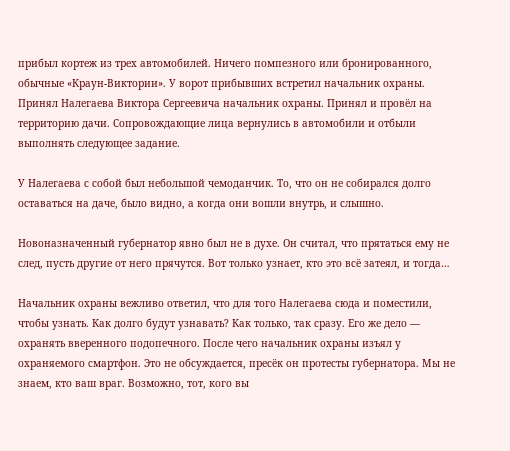прибыл кортеж из трех автомобилей. Ничего помпезного или бронированного, обычные «Краун-Виктории». У ворот прибывших встретил начальник охраны. Принял Налегаева Виктора Сергеевича начальник охраны. Принял и провёл на территорию дачи. Сопровождающие лица вернулись в автомобили и отбыли выполнять следующее задание.

У Налегаева с собой был небольшой чемоданчик. То, что он не собирался долго оставаться на даче, было видно, а когда они вошли внутрь, и слышно.

Новоназначенный губернатор явно был не в духе. Он считал, что прятаться ему не след, пусть другие от него прячутся. Вот только узнает, кто это всё затеял, и тогда…

Начальник охраны вежливо ответил, что для того Налегаева сюда и поместили, чтобы узнать. Как долго будут узнавать? Как только, так сразу. Его же дело — охранять вверенного подопечного. После чего начальник охраны изъял у охраняемого смартфон. Это не обсуждается, пресёк он протесты губернатора. Мы не знаем, кто ваш враг. Возможно, тот, кого вы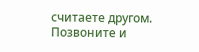считаете другом. Позвоните и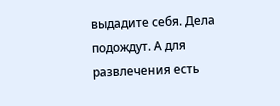выдадите себя. Дела подождут. А для развлечения есть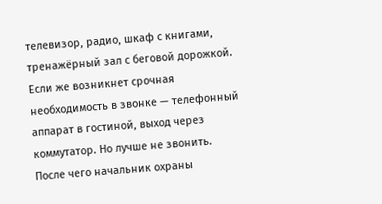телевизор, радио, шкаф с книгами, тренажёрный зал с беговой дорожкой. Если же возникнет срочная необходимость в звонке — телефонный аппарат в гостиной, выход через коммутатор. Но лучше не звонить. После чего начальник охраны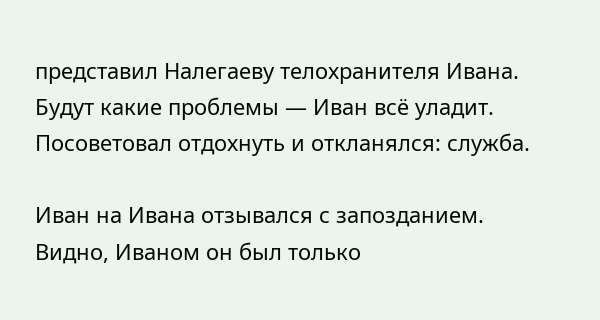представил Налегаеву телохранителя Ивана. Будут какие проблемы — Иван всё уладит. Посоветовал отдохнуть и откланялся: служба.

Иван на Ивана отзывался с запозданием. Видно, Иваном он был только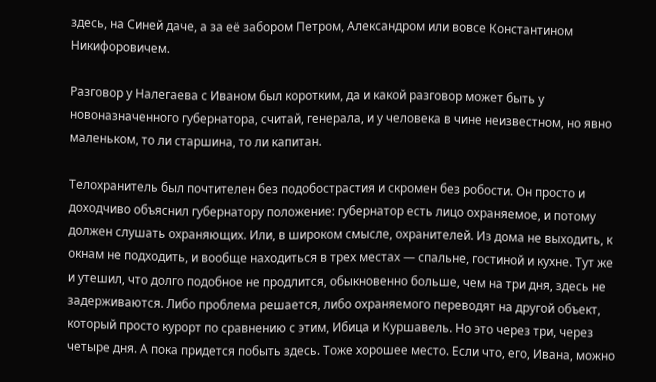здесь, на Синей даче, а за её забором Петром, Александром или вовсе Константином Никифоровичем.

Разговор у Налегаева с Иваном был коротким, да и какой разговор может быть у новоназначенного губернатора, считай, генерала, и у человека в чине неизвестном, но явно маленьком, то ли старшина, то ли капитан.

Телохранитель был почтителен без подобострастия и скромен без робости. Он просто и доходчиво объяснил губернатору положение: губернатор есть лицо охраняемое, и потому должен слушать охраняющих. Или, в широком смысле, охранителей. Из дома не выходить, к окнам не подходить, и вообще находиться в трех местах — спальне, гостиной и кухне. Тут же и утешил, что долго подобное не продлится, обыкновенно больше, чем на три дня, здесь не задерживаются. Либо проблема решается, либо охраняемого переводят на другой объект, который просто курорт по сравнению с этим, Ибица и Куршавель. Но это через три, через четыре дня. А пока придется побыть здесь. Тоже хорошее место. Если что, его, Ивана, можно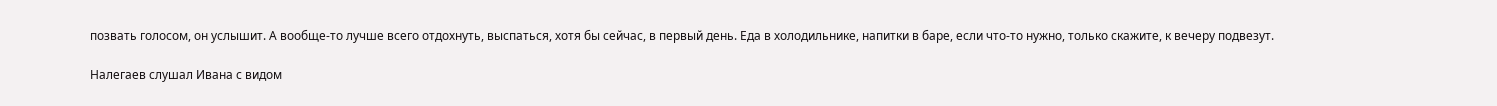позвать голосом, он услышит. А вообще-то лучше всего отдохнуть, выспаться, хотя бы сейчас, в первый день. Еда в холодильнике, напитки в баре, если что-то нужно, только скажите, к вечеру подвезут.

Налегаев слушал Ивана с видом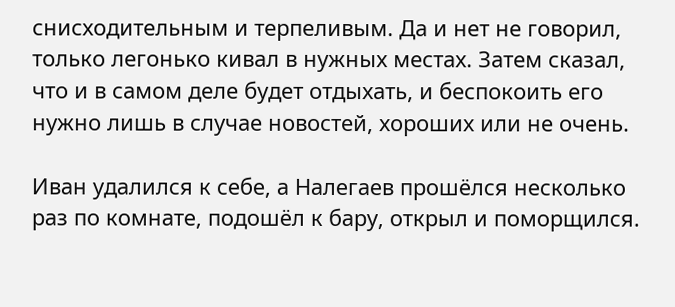снисходительным и терпеливым. Да и нет не говорил, только легонько кивал в нужных местах. Затем сказал, что и в самом деле будет отдыхать, и беспокоить его нужно лишь в случае новостей, хороших или не очень.

Иван удалился к себе, а Налегаев прошёлся несколько раз по комнате, подошёл к бару, открыл и поморщился.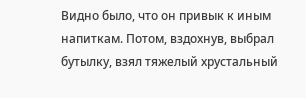Видно было, что он привык к иным напиткам. Потом, вздохнув, выбрал бутылку, взял тяжелый хрустальный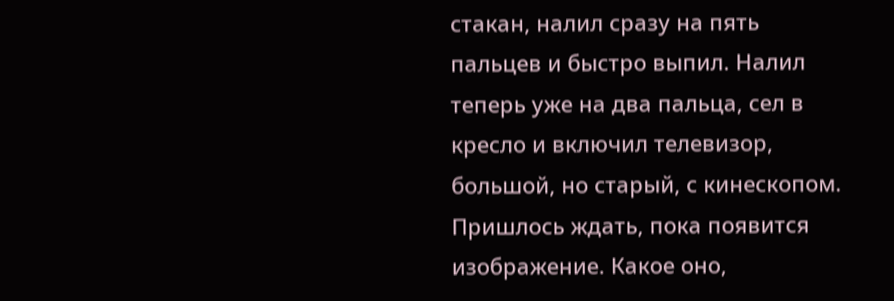стакан, налил сразу на пять пальцев и быстро выпил. Налил теперь уже на два пальца, сел в кресло и включил телевизор, большой, но старый, с кинескопом. Пришлось ждать, пока появится изображение. Какое оно,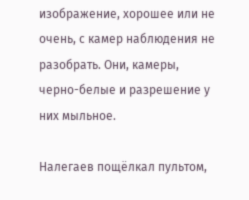изображение, хорошее или не очень, с камер наблюдения не разобрать. Они, камеры, черно-белые и разрешение у них мыльное.

Налегаев пощёлкал пультом,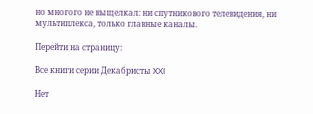но многого не выщелкал: ни спутникового телевидения, ни мультиплекса, только главные каналы.

Перейти на страницу:

Все книги серии Декабристы XXI

Нет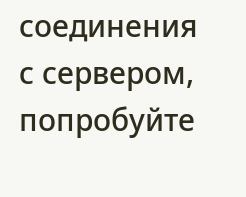соединения с сервером, попробуйте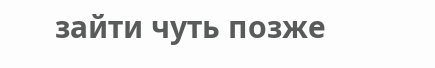зайти чуть позже